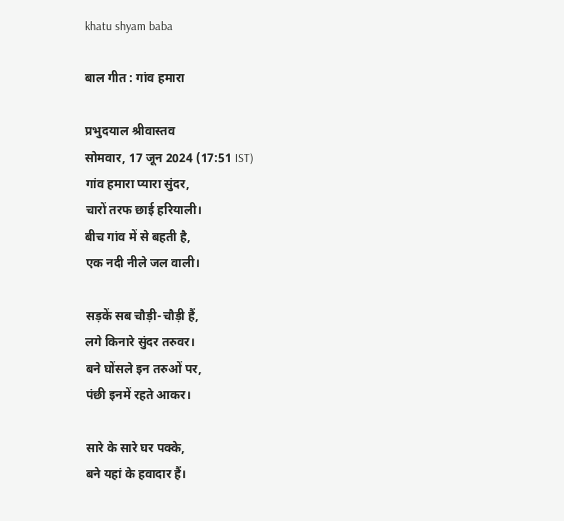khatu shyam baba

बाल गीत : गांव हमारा

प्रभुदयाल श्रीवास्तव
सोमवार, 17 जून 2024 (17:51 IST)
गांव हमारा प्यारा सुंदर,
चारों तरफ छाई हरियाली।
बीच गांव में से बहती है,
एक नदी नीले जल वाली।

सड़कें सब चौड़ी-चौड़ी हैं,
लगे किनारे सुंदर तरुवर।
बने घोंसले इन तरुओं पर,
पंछी इनमें रहते आकर।

सारे के सारे घर पक्के,
बने यहां के हवादार हैं।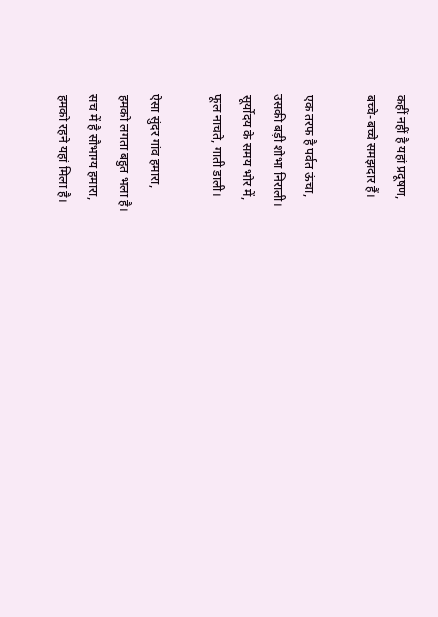कहीं नहीं है यहां प्रदूषण,
बच्चे-बच्चे समझदार हैं।

एक तरफ है पर्वत ऊंचा,
उसकी बड़ी शोभा निराली।
सूर्योदय के समय भोर में,
फूल नाचते, गाती डाली।

ऐसा सुंदर गांव हमारा,
हमको लगता बहुत भला है।
सच में है सौभाग्य हमारा,
हमको रहने यहां मिला है।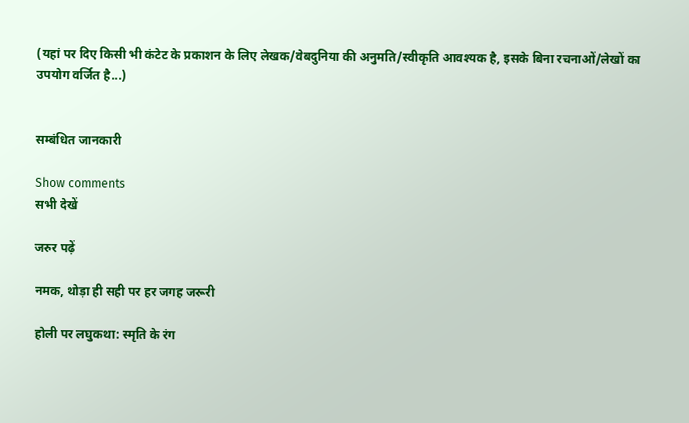(यहां पर दिए किसी भी कंटेट के प्रकाशन के लिए लेखक/वेबदुनिया की अनुमति/स्वीकृति आवश्यक है, इसके बिना रचनाओं/लेखों का उपयोग वर्जित है...)


सम्बंधित जानकारी

Show comments
सभी देखें

जरुर पढ़ें

नमक, थोड़ा ही सही पर हर जगह जरूरी

होली पर लघुकथा: स्मृति के रंग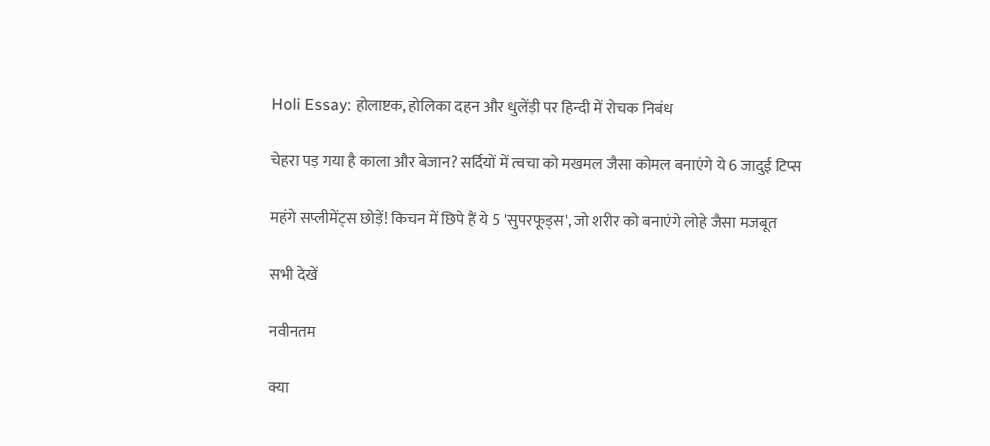Holi Essay: होलाष्टक, होलिका दहन और धुलेंड़ी पर हिन्दी में रोचक निबंध

चेहरा पड़ गया है काला और बेजान? सर्दियों में त्वचा को मखमल जैसा कोमल बनाएंगे ये 6 जादुई टिप्स

महंगे सप्लीमेंट्स छोड़ें! किचन में छिपे हैं ये 5 'सुपरफूड्स', जो शरीर को बनाएंगे लोहे जैसा मजबूत

सभी देखें

नवीनतम

क्या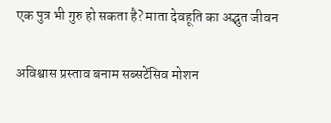एक पुत्र भी गुरु हो सकता है? माता देवहूति का अद्भुत जीवन

अविश्वास प्रस्ताव बनाम सब्सटेंसिव मोशन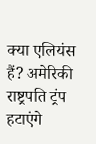क्या एलियंस हैं? अमेरिकी राष्ट्रपति ट्रंप हटाएंगे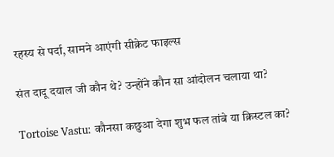रहस्य से पर्दा, सामने आएंगी सीक्रेट फाइल्स

संत दादू दयाल जी कौन थे? उन्होंने कौन सा आंदोलन चलाया था?

Tortoise Vastu: कौनसा कछुआ देगा शुभ फल तांबे या क्रिस्टल का?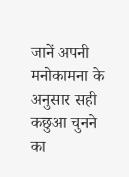जानें अपनी मनोकामना के अनुसार सही कछुआ चुनने का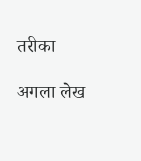तरीका

अगला लेख